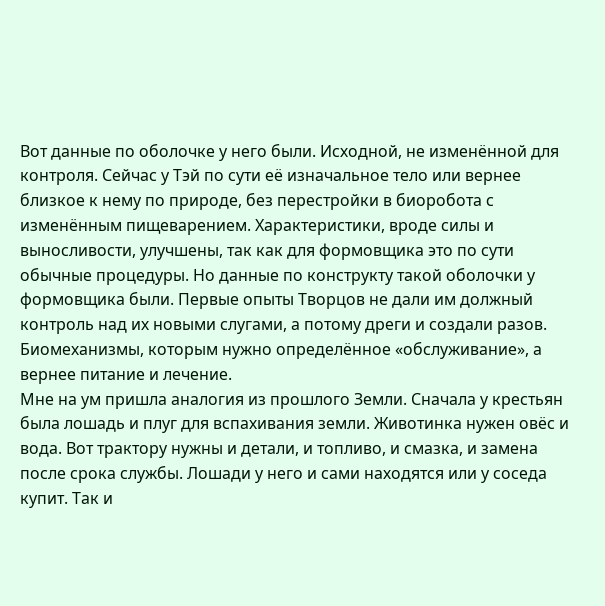Вот данные по оболочке у него были. Исходной, не изменённой для контроля. Сейчас у Тэй по сути её изначальное тело или вернее близкое к нему по природе, без перестройки в биоробота с изменённым пищеварением. Характеристики, вроде силы и выносливости, улучшены, так как для формовщика это по сути обычные процедуры. Но данные по конструкту такой оболочки у формовщика были. Первые опыты Творцов не дали им должный контроль над их новыми слугами, а потому дреги и создали разов. Биомеханизмы, которым нужно определённое «обслуживание», а вернее питание и лечение.
Мне на ум пришла аналогия из прошлого Земли. Сначала у крестьян была лошадь и плуг для вспахивания земли. Животинка нужен овёс и вода. Вот трактору нужны и детали, и топливо, и смазка, и замена после срока службы. Лошади у него и сами находятся или у соседа купит. Так и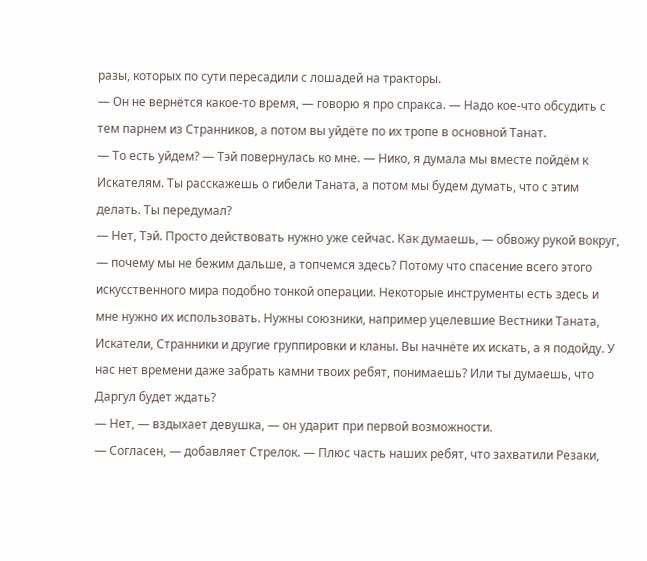разы, которых по сути пересадили с лошадей на тракторы.
— Он не вернётся какое-то время, — говорю я про спракса. — Надо кое-что обсудить с тем парнем из Странников, а потом вы уйдёте по их тропе в основной Танат.
— То есть уйдем? — Тэй повернулась ко мне. — Нико, я думала мы вместе пойдём к Искателям. Ты расскажешь о гибели Таната, а потом мы будем думать, что с этим делать. Ты передумал?
— Нет, Тэй. Просто действовать нужно уже сейчас. Как думаешь, — обвожу рукой вокруг, — почему мы не бежим дальше, а топчемся здесь? Потому что спасение всего этого искусственного мира подобно тонкой операции. Некоторые инструменты есть здесь и мне нужно их использовать. Нужны союзники, например уцелевшие Вестники Таната, Искатели, Странники и другие группировки и кланы. Вы начнёте их искать, а я подойду. У нас нет времени даже забрать камни твоих ребят, понимаешь? Или ты думаешь, что Даргул будет ждать?
— Нет, — вздыхает девушка, — он ударит при первой возможности.
— Согласен, — добавляет Стрелок. — Плюс часть наших ребят, что захватили Резаки,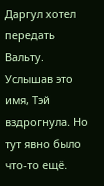Даргул хотел передать Вальту.
Услышав это имя, Тэй вздрогнула. Но тут явно было что-то ещё.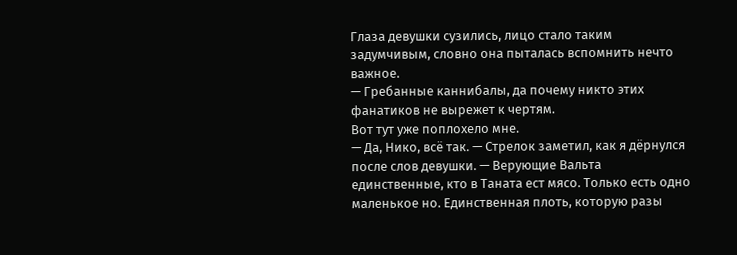Глаза девушки сузились, лицо стало таким задумчивым, словно она пыталась вспомнить нечто важное.
— Гребанные каннибалы, да почему никто этих фанатиков не вырежет к чертям.
Вот тут уже поплохело мне.
— Да, Нико, всё так. — Стрелок заметил, как я дёрнулся после слов девушки. — Верующие Вальта единственные, кто в Таната ест мясо. Только есть одно маленькое но. Единственная плоть, которую разы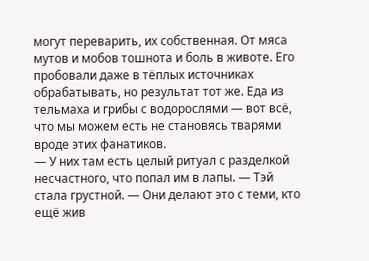могут переварить, их собственная. От мяса мутов и мобов тошнота и боль в животе. Его пробовали даже в тёплых источниках обрабатывать, но результат тот же. Еда из тельмаха и грибы с водорослями — вот всё, что мы можем есть не становясь тварями вроде этих фанатиков.
— У них там есть целый ритуал с разделкой несчастного, что попал им в лапы. — Тэй стала грустной. — Они делают это с теми, кто ещё жив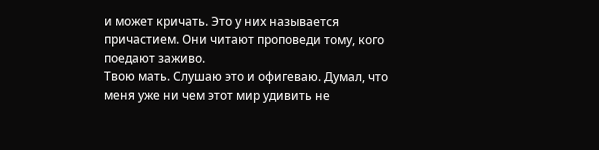и может кричать. Это у них называется причастием. Они читают проповеди тому, кого поедают заживо.
Твою мать. Слушаю это и офигеваю. Думал, что меня уже ни чем этот мир удивить не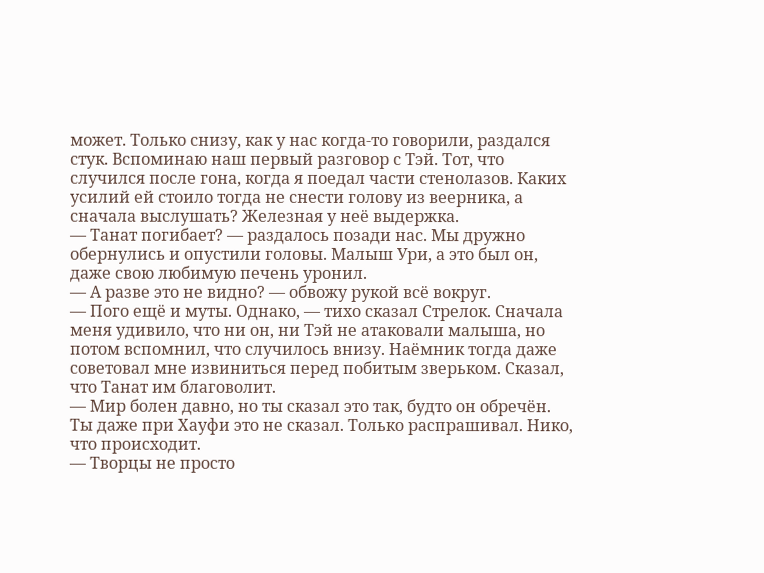может. Только снизу, как у нас когда-то говорили, раздался стук. Вспоминаю наш первый разговор с Тэй. Тот, что случился после гона, когда я поедал части стенолазов. Каких усилий ей стоило тогда не снести голову из веерника, а сначала выслушать? Железная у неё выдержка.
— Танат погибает? — раздалось позади нас. Мы дружно обернулись и опустили головы. Малыш Ури, а это был он, даже свою любимую печень уронил.
— А разве это не видно? — обвожу рукой всё вокруг.
— Пого ещё и муты. Однако, — тихо сказал Стрелок. Сначала меня удивило, что ни он, ни Тэй не атаковали малыша, но потом вспомнил, что случилось внизу. Наёмник тогда даже советовал мне извиниться перед побитым зверьком. Сказал, что Танат им благоволит.
— Мир болен давно, но ты сказал это так, будто он обречён. Ты даже при Хауфи это не сказал. Только распрашивал. Нико, что происходит.
— Творцы не просто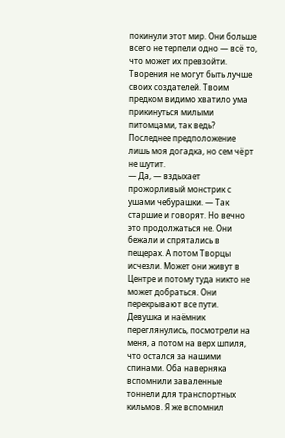покинули этот мир. Они больше всего не терпели одно — всë то, что может их превзойти. Творения не могут быть лучше своих создателей. Твоим предком видимо хватило ума прикинуться милыми питомцами, так ведь?
Последнее предположение лишь моя догадка, но сем чëрт не шутит.
— Да, — вздыхает прожорливый монстрик с ушами чебурашки. — Так старшие и говорят. Но вечно это продолжаться не. Они бежали и спрятались в пещерах. А потом Творцы исчезли. Может они живут в Центре и потому туда никто не может добраться. Они перекрывают все пути.
Девушка и наёмник переглянулись, посмотрели на меня, а потом на верх шпиля, что остался за нашими спинами. Оба наверняка вспомнили заваленные тоннели для транспортных кильмов. Я же вспомнил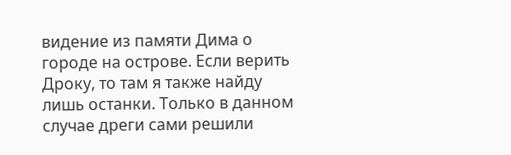видение из памяти Дима о городе на острове. Если верить Дроку, то там я также найду лишь останки. Только в данном случае дреги сами решили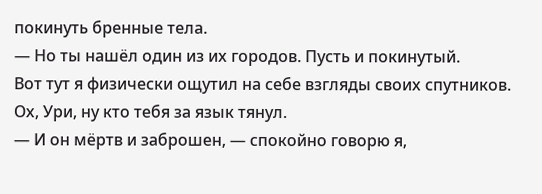покинуть бренные тела.
— Но ты нашёл один из их городов. Пусть и покинутый.
Вот тут я физически ощутил на себе взгляды своих спутников. Ох, Ури, ну кто тебя за язык тянул.
— И он мёртв и заброшен, — спокойно говорю я,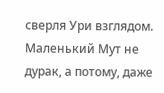сверля Ури взглядом.
Маленький Мут не дурак, а потому, даже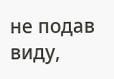не подав виду,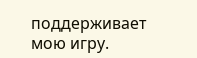поддерживает мою игру.